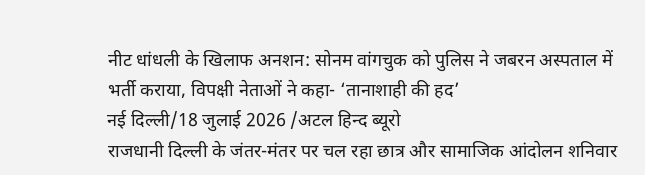नीट धांधली के खिलाफ अनशन: सोनम वांगचुक को पुलिस ने जबरन अस्पताल में भर्ती कराया, विपक्षी नेताओं ने कहा- ‘तानाशाही की हद’
नई दिल्ली/18 जुलाई 2026 /अटल हिन्द ब्यूरो
राजधानी दिल्ली के जंतर-मंतर पर चल रहा छात्र और सामाजिक आंदोलन शनिवार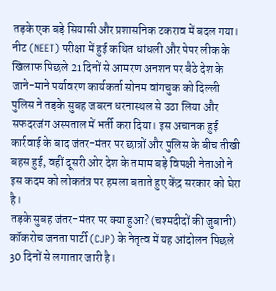तड़के एक बड़े सियासी और प्रशासनिक टकराव में बदल गया। नीट (NEET) परीक्षा में हुई कथित धांधली और पेपर लीक के खिलाफ पिछले 21 दिनों से आमरण अनशन पर बैठे देश के जाने-माने पर्यावरण कार्यकर्ता सोनम वांगचुक को दिल्ली पुलिस ने तड़के सुबह जबरन धरनास्थल से उठा लिया और सफदरजंग अस्पताल में भर्ती करा दिया। इस अचानक हुई कार्रवाई के बाद जंतर-मंतर पर छात्रों और पुलिस के बीच तीखी बहस हुई, वहीं दूसरी ओर देश के तमाम बड़े विपक्षी नेताओं ने इस कदम को लोकतंत्र पर हमला बताते हुए केंद्र सरकार को घेरा है।
तड़के सुबह जंतर-मंतर पर क्या हुआ? (चश्मदीदों की जुबानी)
कॉकरोच जनता पार्टी (CJP) के नेतृत्व में यह आंदोलन पिछले 30 दिनों से लगातार जारी है।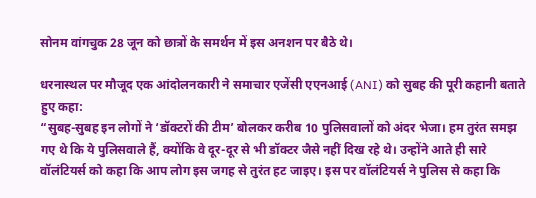सोनम वांगचुक 28 जून को छात्रों के समर्थन में इस अनशन पर बैठे थे।

धरनास्थल पर मौजूद एक आंदोलनकारी ने समाचार एजेंसी एएनआई (ANI) को सुबह की पूरी कहानी बताते हुए कहा:
“सुबह-सुबह इन लोगों ने ‘डॉक्टरों की टीम’ बोलकर करीब 10 पुलिसवालों को अंदर भेजा। हम तुरंत समझ गए थे कि ये पुलिसवाले हैं, क्योंकि वे दूर-दूर से भी डॉक्टर जैसे नहीं दिख रहे थे। उन्होंने आते ही सारे वॉलंटियर्स को कहा कि आप लोग इस जगह से तुरंत हट जाइए। इस पर वॉलंटियर्स ने पुलिस से कहा कि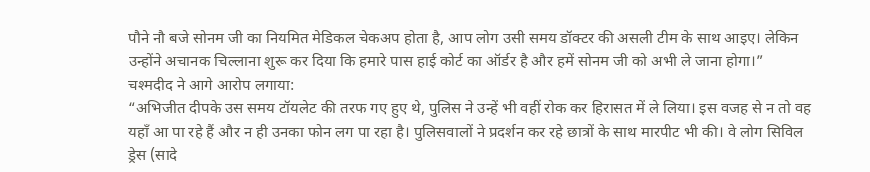पौने नौ बजे सोनम जी का नियमित मेडिकल चेकअप होता है, आप लोग उसी समय डॉक्टर की असली टीम के साथ आइए। लेकिन उन्होंने अचानक चिल्लाना शुरू कर दिया कि हमारे पास हाई कोर्ट का ऑर्डर है और हमें सोनम जी को अभी ले जाना होगा।”
चश्मदीद ने आगे आरोप लगाया:
“अभिजीत दीपके उस समय टॉयलेट की तरफ गए हुए थे, पुलिस ने उन्हें भी वहीं रोक कर हिरासत में ले लिया। इस वजह से न तो वह यहाँ आ पा रहे हैं और न ही उनका फोन लग पा रहा है। पुलिसवालों ने प्रदर्शन कर रहे छात्रों के साथ मारपीट भी की। वे लोग सिविल ड्रेस (सादे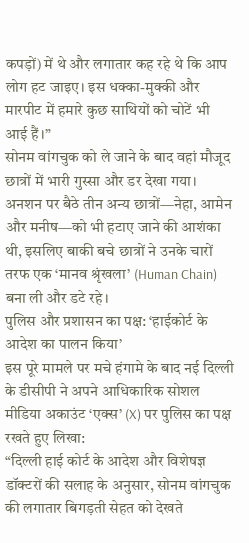कपड़ों) में थे और लगातार कह रहे थे कि आप लोग हट जाइए। इस धक्का-मुक्की और मारपीट में हमारे कुछ साथियों को चोटें भी आई हैं।”
सोनम वांगचुक को ले जाने के बाद वहां मौजूद छात्रों में भारी गुस्सा और डर देखा गया। अनशन पर बैठे तीन अन्य छात्रों—नेहा, आमेन और मनीष—को भी हटाए जाने की आशंका थी, इसलिए बाकी बचे छात्रों ने उनके चारों तरफ एक ‘मानव श्रृंखला’ (Human Chain) बना ली और डटे रहे।
पुलिस और प्रशासन का पक्ष: ‘हाईकोर्ट के आदेश का पालन किया’
इस पूरे मामले पर मचे हंगामे के बाद नई दिल्ली के डीसीपी ने अपने आधिकारिक सोशल मीडिया अकाउंट ‘एक्स’ (X) पर पुलिस का पक्ष रखते हुए लिखा:
“दिल्ली हाई कोर्ट के आदेश और विशेषज्ञ डॉक्टरों की सलाह के अनुसार, सोनम वांगचुक की लगातार बिगड़ती सेहत को देखते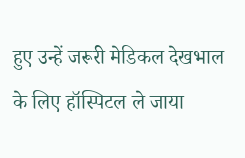हुए उन्हें जरूरी मेडिकल देखभाल के लिए हॉस्पिटल ले जाया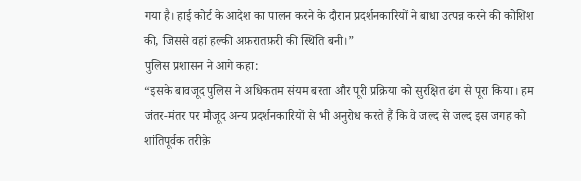गया है। हाई कोर्ट के आदेश का पालन करने के दौरान प्रदर्शनकारियों ने बाधा उत्पन्न करने की कोशिश की, जिससे वहां हल्की अफ़रातफ़री की स्थिति बनी।”
पुलिस प्रशासन ने आगे कहा:
“इसके बावजूद पुलिस ने अधिकतम संयम बरता और पूरी प्रक्रिया को सुरक्षित ढंग से पूरा किया। हम जंतर-मंतर पर मौजूद अन्य प्रदर्शनकारियों से भी अनुरोध करते हैं कि वे जल्द से जल्द इस जगह को शांतिपूर्वक तरीक़े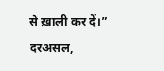से ख़ाली कर दें।”
दरअसल,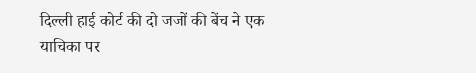दिल्ली हाई कोर्ट की दो जजों की बेंच ने एक याचिका पर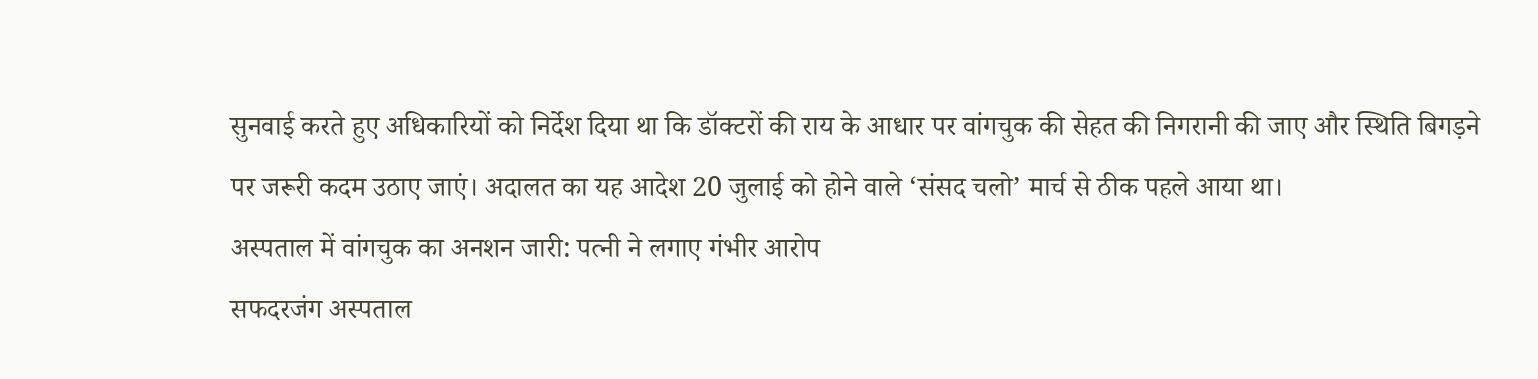सुनवाई करते हुए अधिकारियों को निर्देश दिया था कि डॉक्टरों की राय के आधार पर वांगचुक की सेहत की निगरानी की जाए और स्थिति बिगड़ने पर जरूरी कदम उठाए जाएं। अदालत का यह आदेश 20 जुलाई को होने वाले ‘संसद चलो’ मार्च से ठीक पहले आया था।
अस्पताल में वांगचुक का अनशन जारी: पत्नी ने लगाए गंभीर आरोप
सफदरजंग अस्पताल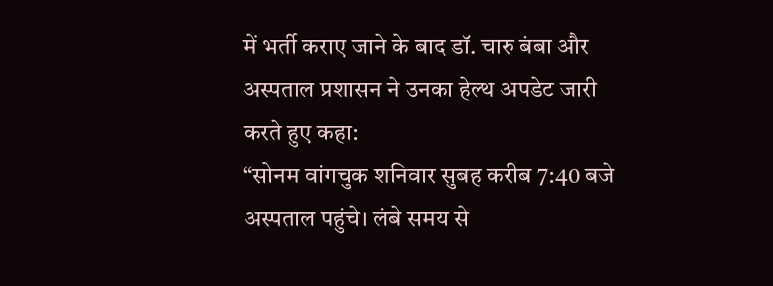में भर्ती कराए जाने के बाद डॉ. चारु बंबा और अस्पताल प्रशासन ने उनका हेल्थ अपडेट जारी करते हुए कहा:
“सोनम वांगचुक शनिवार सुबह करीब 7:40 बजे अस्पताल पहुंचे। लंबे समय से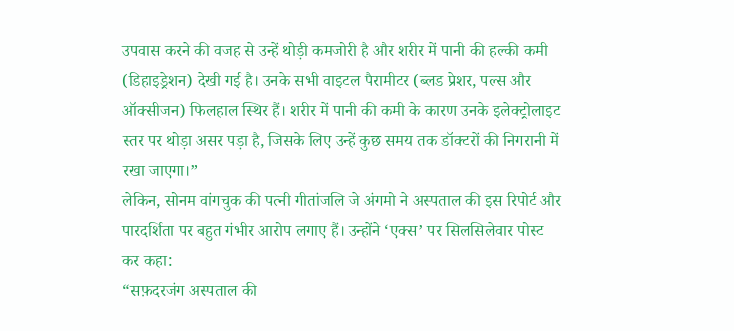उपवास करने की वजह से उन्हें थोड़ी कमजोरी है और शरीर में पानी की हल्की कमी (डिहाइड्रेशन) देखी गई है। उनके सभी वाइटल पैरामीटर (ब्लड प्रेशर, पल्स और ऑक्सीजन) फिलहाल स्थिर हैं। शरीर में पानी की कमी के कारण उनके इलेक्ट्रोलाइट स्तर पर थोड़ा असर पड़ा है, जिसके लिए उन्हें कुछ समय तक डॉक्टरों की निगरानी में रखा जाएगा।”
लेकिन, सोनम वांगचुक की पत्नी गीतांजलि जे अंगमो ने अस्पताल की इस रिपोर्ट और पारदर्शिता पर बहुत गंभीर आरोप लगाए हैं। उन्होंने ‘एक्स’ पर सिलसिलेवार पोस्ट कर कहा:
“सफ़दरजंग अस्पताल की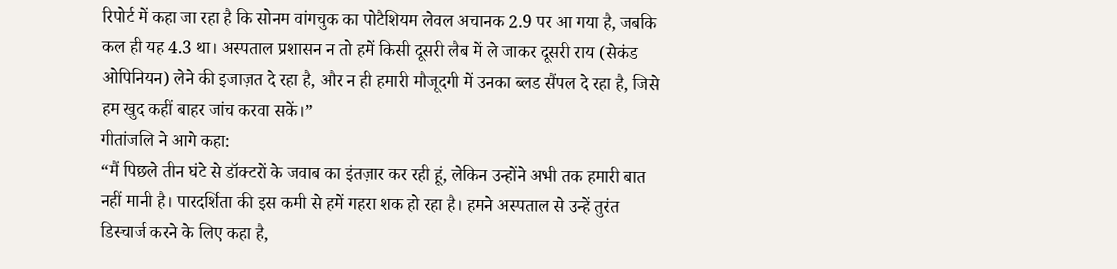रिपोर्ट में कहा जा रहा है कि सोनम वांगचुक का पोटैशियम लेवल अचानक 2.9 पर आ गया है, जबकि कल ही यह 4.3 था। अस्पताल प्रशासन न तो हमें किसी दूसरी लैब में ले जाकर दूसरी राय (सेकंड ओपिनियन) लेने की इजाज़त दे रहा है, और न ही हमारी मौजूदगी में उनका ब्लड सैंपल दे रहा है, जिसे हम खुद कहीं बाहर जांच करवा सकें।”
गीतांजलि ने आगे कहा:
“मैं पिछले तीन घंटे से डॉक्टरों के जवाब का इंतज़ार कर रही हूं, लेकिन उन्होंने अभी तक हमारी बात नहीं मानी है। पारदर्शिता की इस कमी से हमें गहरा शक हो रहा है। हमने अस्पताल से उन्हें तुरंत डिस्चार्ज करने के लिए कहा है,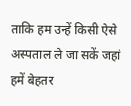ताकि हम उन्हें किसी ऐसे अस्पताल ले जा सकें जहां हमें बेहतर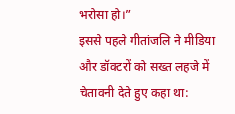भरोसा हो।”
इससे पहले गीतांजलि ने मीडिया और डॉक्टरों को सख्त लहजे में चेतावनी देते हुए कहा था: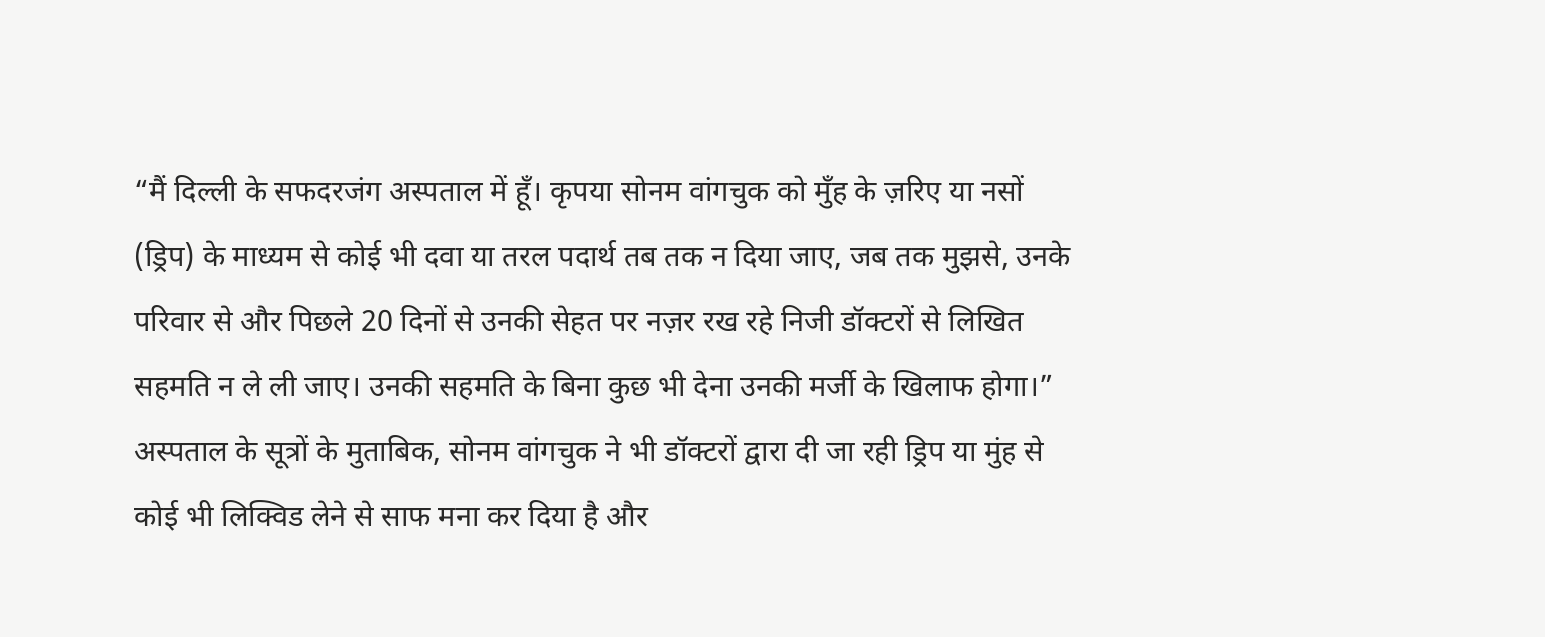“मैं दिल्ली के सफदरजंग अस्पताल में हूँ। कृपया सोनम वांगचुक को मुँह के ज़रिए या नसों (ड्रिप) के माध्यम से कोई भी दवा या तरल पदार्थ तब तक न दिया जाए, जब तक मुझसे, उनके परिवार से और पिछले 20 दिनों से उनकी सेहत पर नज़र रख रहे निजी डॉक्टरों से लिखित सहमति न ले ली जाए। उनकी सहमति के बिना कुछ भी देना उनकी मर्जी के खिलाफ होगा।”
अस्पताल के सूत्रों के मुताबिक, सोनम वांगचुक ने भी डॉक्टरों द्वारा दी जा रही ड्रिप या मुंह से कोई भी लिक्विड लेने से साफ मना कर दिया है और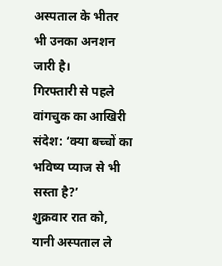अस्पताल के भीतर भी उनका अनशन जारी है।
गिरफ्तारी से पहले वांगचुक का आखिरी संदेश: ‘क्या बच्चों का भविष्य प्याज से भी सस्ता है?’
शुक्रवार रात को, यानी अस्पताल ले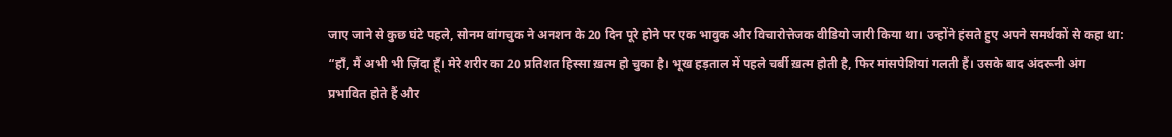जाए जाने से कुछ घंटे पहले, सोनम वांगचुक ने अनशन के 20 दिन पूरे होने पर एक भावुक और विचारोत्तेजक वीडियो जारी किया था। उन्होंने हंसते हुए अपने समर्थकों से कहा था:
“हाँ, मैं अभी भी ज़िंदा हूँ। मेरे शरीर का 20 प्रतिशत हिस्सा ख़त्म हो चुका है। भूख हड़ताल में पहले चर्बी ख़त्म होती है, फिर मांसपेशियां गलती हैं। उसके बाद अंदरूनी अंग प्रभावित होते हैं और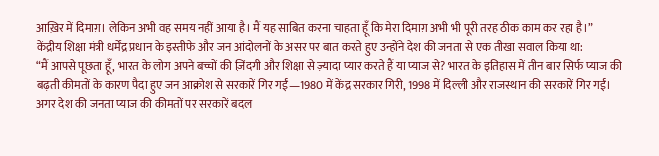आख़िर में दिमाग़। लेकिन अभी वह समय नहीं आया है। मैं यह साबित करना चाहता हूँ कि मेरा दिमाग़ अभी भी पूरी तरह ठीक काम कर रहा है।”
केंद्रीय शिक्षा मंत्री धर्मेंद्र प्रधान के इस्तीफे और जन आंदोलनों के असर पर बात करते हुए उन्होंने देश की जनता से एक तीखा सवाल किया था:
“मैं आपसे पूछता हूँ, भारत के लोग अपने बच्चों की ज़िंदगी और शिक्षा से ज़्यादा प्यार करते हैं या प्याज से? भारत के इतिहास में तीन बार सिर्फ प्याज की बढ़ती कीमतों के कारण पैदा हुए जन आक्रोश से सरकारें गिर गईं—1980 में केंद्र सरकार गिरी, 1998 में दिल्ली और राजस्थान की सरकारें गिर गईं। अगर देश की जनता प्याज की कीमतों पर सरकारें बदल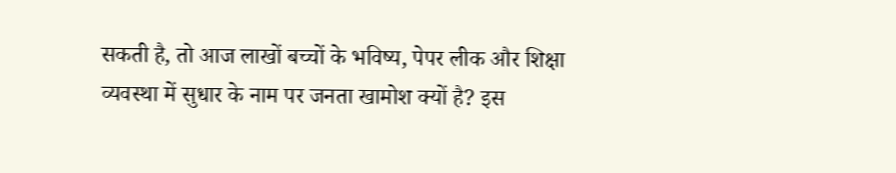सकती है, तो आज लाखों बच्चों के भविष्य, पेपर लीक और शिक्षा व्यवस्था में सुधार के नाम पर जनता खामोश क्यों है? इस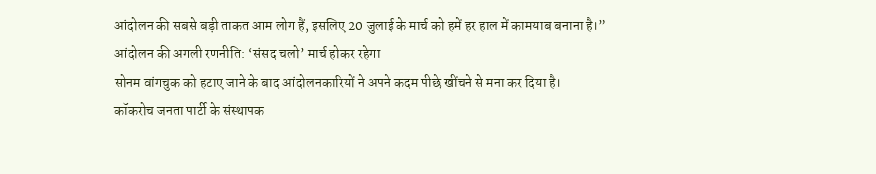आंदोलन की सबसे बड़ी ताकत आम लोग हैं, इसलिए 20 जुलाई के मार्च को हमें हर हाल में कामयाब बनाना है।”
आंदोलन की अगली रणनीति: ‘संसद चलो’ मार्च होकर रहेगा
सोनम वांगचुक को हटाए जाने के बाद आंदोलनकारियों ने अपने कदम पीछे खींचने से मना कर दिया है।
कॉकरोच जनता पार्टी के संस्थापक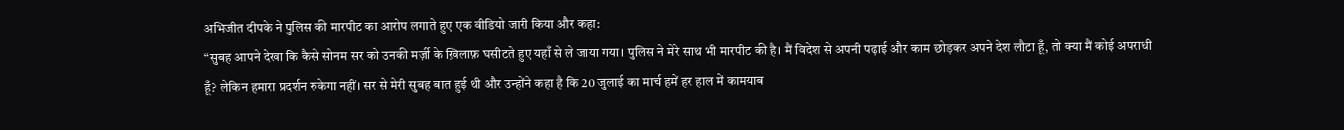अभिजीत दीपके ने पुलिस की मारपीट का आरोप लगाते हुए एक वीडियो जारी किया और कहा:
“सुबह आपने देखा कि कैसे सोनम सर को उनकी मर्ज़ी के ख़िलाफ़ घसीटते हुए यहाँ से ले जाया गया। पुलिस ने मेरे साथ भी मारपीट की है। मैं विदेश से अपनी पढ़ाई और काम छोड़कर अपने देश लौटा हूँ, तो क्या मैं कोई अपराधी हूँ? लेकिन हमारा प्रदर्शन रुकेगा नहीं। सर से मेरी सुबह बात हुई थी और उन्होंने कहा है कि 20 जुलाई का मार्च हमें हर हाल में कामयाब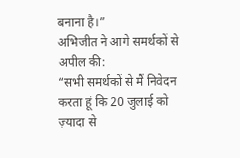बनाना है।”
अभिजीत ने आगे समर्थकों से अपील की:
“सभी समर्थकों से मैं निवेदन करता हूं कि 20 जुलाई को ज़्यादा से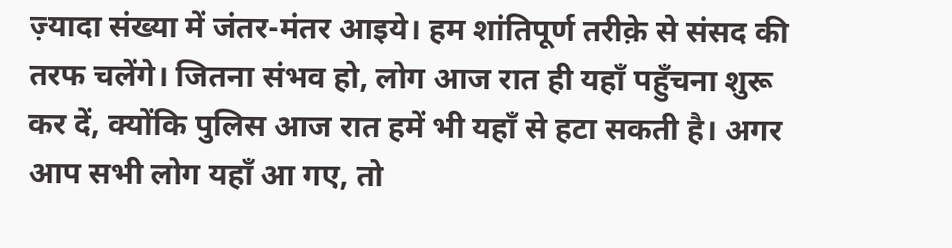ज़्यादा संख्या में जंतर-मंतर आइये। हम शांतिपूर्ण तरीक़े से संसद की तरफ चलेंगे। जितना संभव हो, लोग आज रात ही यहाँ पहुँचना शुरू कर दें, क्योंकि पुलिस आज रात हमें भी यहाँ से हटा सकती है। अगर आप सभी लोग यहाँ आ गए, तो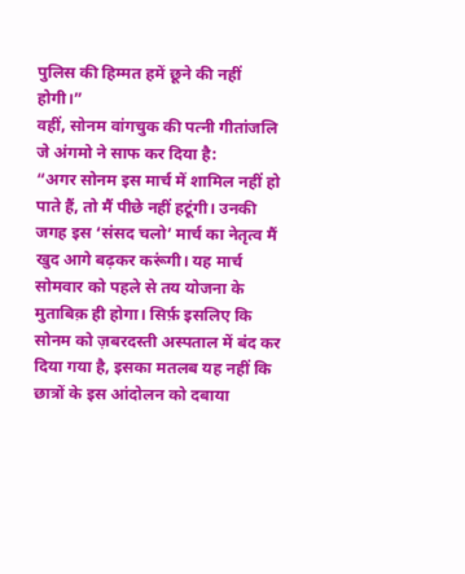पुलिस की हिम्मत हमें छूने की नहीं होगी।”
वहीं, सोनम वांगचुक की पत्नी गीतांजलि जे अंगमो ने साफ कर दिया है:
“अगर सोनम इस मार्च में शामिल नहीं हो पाते हैं, तो मैं पीछे नहीं हटूंगी। उनकी जगह इस ‘संसद चलो’ मार्च का नेतृत्व मैं खुद आगे बढ़कर करूंगी। यह मार्च सोमवार को पहले से तय योजना के मुताबिक़ ही होगा। सिर्फ़ इसलिए कि सोनम को ज़बरदस्ती अस्पताल में बंद कर दिया गया है, इसका मतलब यह नहीं कि छात्रों के इस आंदोलन को दबाया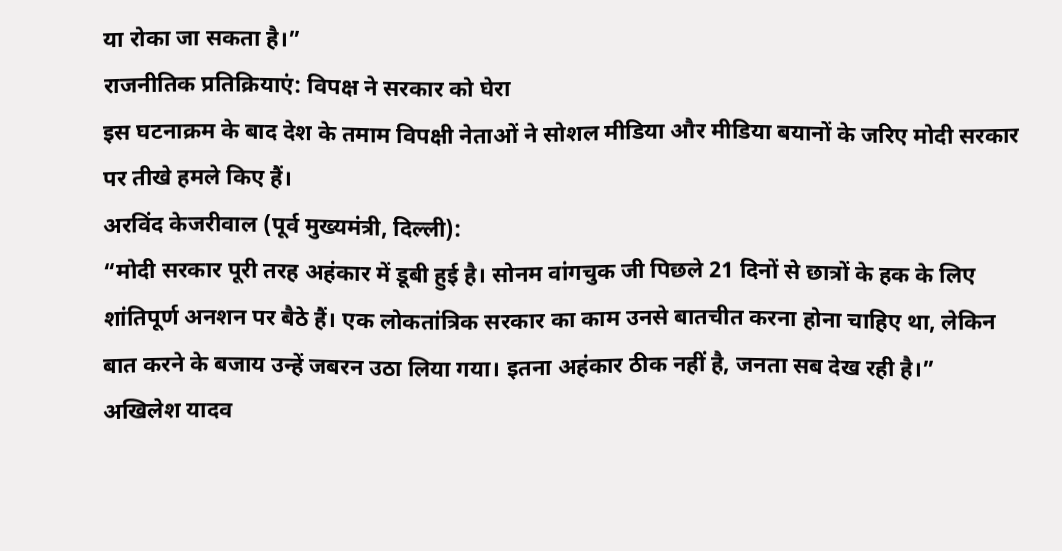या रोका जा सकता है।”
राजनीतिक प्रतिक्रियाएं: विपक्ष ने सरकार को घेरा
इस घटनाक्रम के बाद देश के तमाम विपक्षी नेताओं ने सोशल मीडिया और मीडिया बयानों के जरिए मोदी सरकार पर तीखे हमले किए हैं।
अरविंद केजरीवाल (पूर्व मुख्यमंत्री, दिल्ली):
“मोदी सरकार पूरी तरह अहंकार में डूबी हुई है। सोनम वांगचुक जी पिछले 21 दिनों से छात्रों के हक के लिए शांतिपूर्ण अनशन पर बैठे हैं। एक लोकतांत्रिक सरकार का काम उनसे बातचीत करना होना चाहिए था, लेकिन बात करने के बजाय उन्हें जबरन उठा लिया गया। इतना अहंकार ठीक नहीं है, जनता सब देख रही है।”
अखिलेश यादव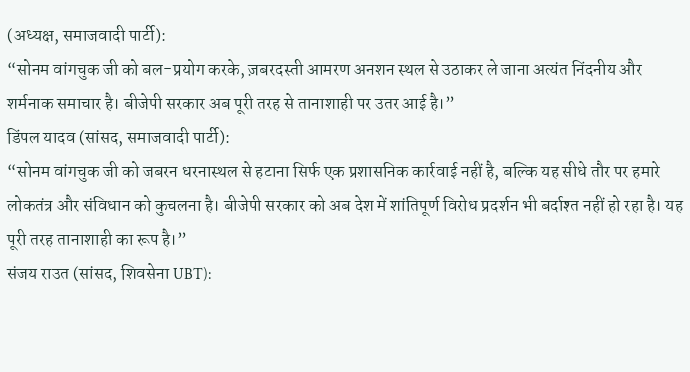(अध्यक्ष, समाजवादी पार्टी):
“सोनम वांगचुक जी को बल-प्रयोग करके, ज़बरदस्ती आमरण अनशन स्थल से उठाकर ले जाना अत्यंत निंदनीय और शर्मनाक समाचार है। बीजेपी सरकार अब पूरी तरह से तानाशाही पर उतर आई है।”
डिंपल यादव (सांसद, समाजवादी पार्टी):
“सोनम वांगचुक जी को जबरन धरनास्थल से हटाना सिर्फ एक प्रशासनिक कार्रवाई नहीं है, बल्कि यह सीधे तौर पर हमारे लोकतंत्र और संविधान को कुचलना है। बीजेपी सरकार को अब देश में शांतिपूर्ण विरोध प्रदर्शन भी बर्दाश्त नहीं हो रहा है। यह पूरी तरह तानाशाही का रूप है।”
संजय राउत (सांसद, शिवसेना UBT):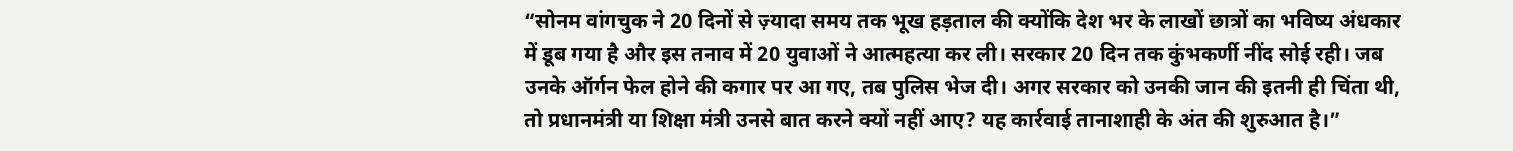“सोनम वांगचुक ने 20 दिनों से ज़्यादा समय तक भूख हड़ताल की क्योंकि देश भर के लाखों छात्रों का भविष्य अंधकार में डूब गया है और इस तनाव में 20 युवाओं ने आत्महत्या कर ली। सरकार 20 दिन तक कुंभकर्णी नींद सोई रही। जब उनके ऑर्गन फेल होने की कगार पर आ गए, तब पुलिस भेज दी। अगर सरकार को उनकी जान की इतनी ही चिंता थी, तो प्रधानमंत्री या शिक्षा मंत्री उनसे बात करने क्यों नहीं आए? यह कार्रवाई तानाशाही के अंत की शुरुआत है।”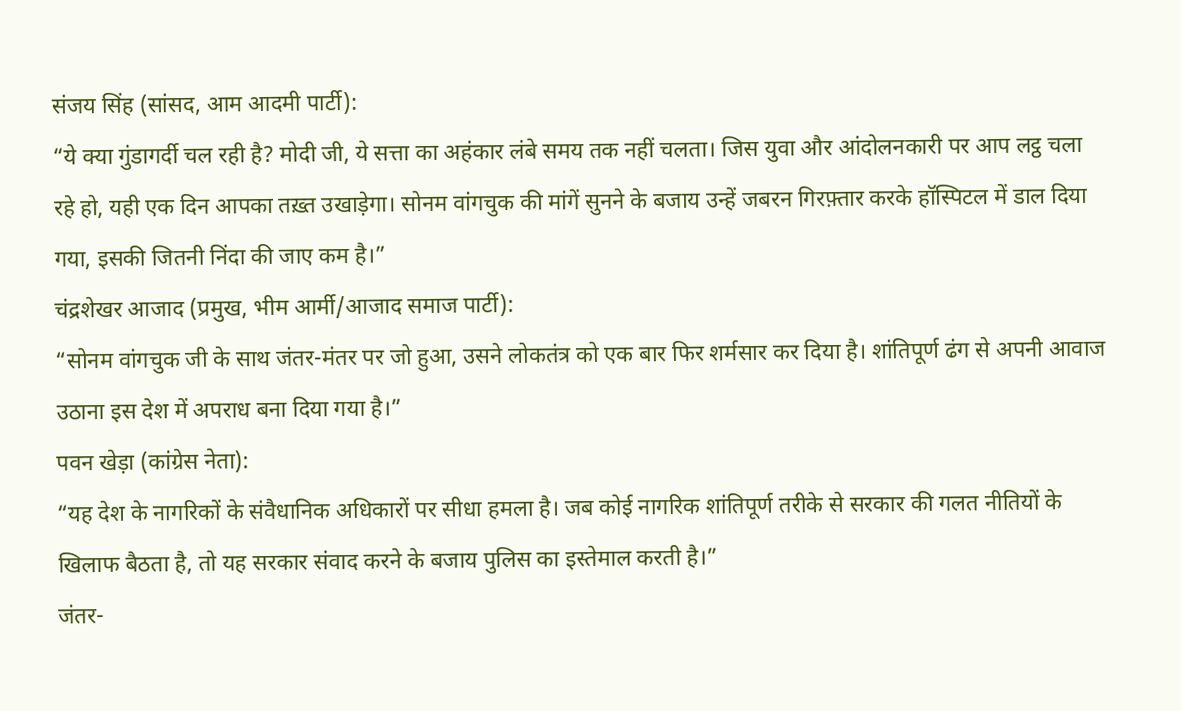संजय सिंह (सांसद, आम आदमी पार्टी):
“ये क्या गुंडागर्दी चल रही है? मोदी जी, ये सत्ता का अहंकार लंबे समय तक नहीं चलता। जिस युवा और आंदोलनकारी पर आप लट्ठ चला रहे हो, यही एक दिन आपका तख़्त उखाड़ेगा। सोनम वांगचुक की मांगें सुनने के बजाय उन्हें जबरन गिरफ़्तार करके हॉस्पिटल में डाल दिया गया, इसकी जितनी निंदा की जाए कम है।”
चंद्रशेखर आजाद (प्रमुख, भीम आर्मी/आजाद समाज पार्टी):
“सोनम वांगचुक जी के साथ जंतर-मंतर पर जो हुआ, उसने लोकतंत्र को एक बार फिर शर्मसार कर दिया है। शांतिपूर्ण ढंग से अपनी आवाज उठाना इस देश में अपराध बना दिया गया है।”
पवन खेड़ा (कांग्रेस नेता):
“यह देश के नागरिकों के संवैधानिक अधिकारों पर सीधा हमला है। जब कोई नागरिक शांतिपूर्ण तरीके से सरकार की गलत नीतियों के खिलाफ बैठता है, तो यह सरकार संवाद करने के बजाय पुलिस का इस्तेमाल करती है।”
जंतर-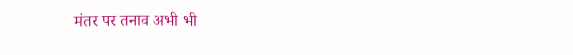मंतर पर तनाव अभी भी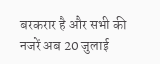बरकरार है और सभी की नजरें अब 20 जुलाई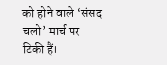को होने वाले ‘संसद चलो’ मार्च पर टिकी हैं।